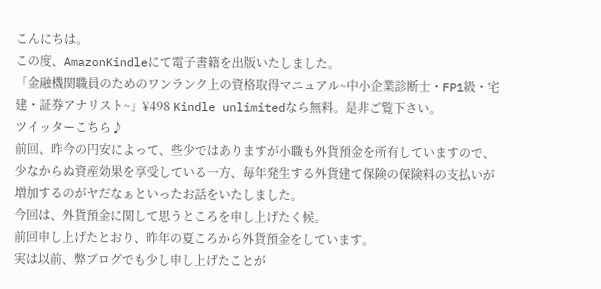こんにちは。
この度、AmazonKindleにて電子書籍を出版いたしました。
「金融機関職員のためのワンランク上の資格取得マニュアル~中小企業診断士・FP1級・宅建・証券アナリスト~」¥498 Kindle unlimitedなら無料。是非ご覧下さい。
ツイッターこちら♪
前回、昨今の円安によって、些少ではありますが小職も外貨預金を所有していますので、少なからぬ資産効果を享受している一方、毎年発生する外貨建て保険の保険料の支払いが増加するのがヤだなぁといったお話をいたしました。
今回は、外貨預金に関して思うところを申し上げたく候。
前回申し上げたとおり、昨年の夏ころから外貨預金をしています。
実は以前、弊ブログでも少し申し上げたことが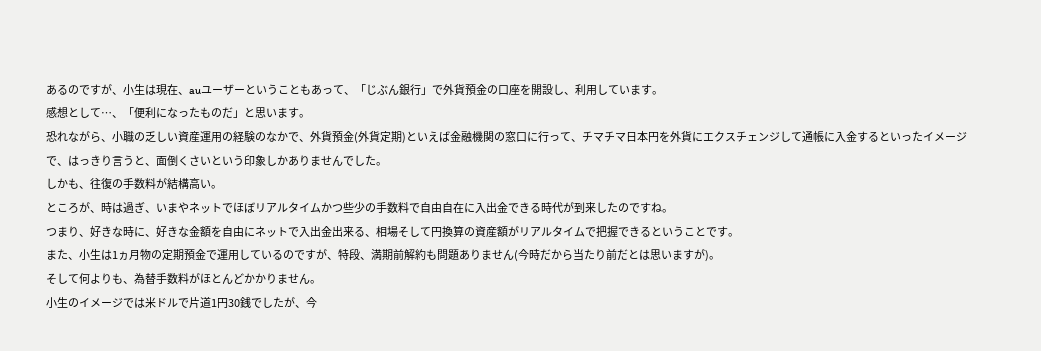あるのですが、小生は現在、auユーザーということもあって、「じぶん銀行」で外貨預金の口座を開設し、利用しています。
感想として…、「便利になったものだ」と思います。
恐れながら、小職の乏しい資産運用の経験のなかで、外貨預金(外貨定期)といえば金融機関の窓口に行って、チマチマ日本円を外貨にエクスチェンジして通帳に入金するといったイメージで、はっきり言うと、面倒くさいという印象しかありませんでした。
しかも、往復の手数料が結構高い。
ところが、時は過ぎ、いまやネットでほぼリアルタイムかつ些少の手数料で自由自在に入出金できる時代が到来したのですね。
つまり、好きな時に、好きな金額を自由にネットで入出金出来る、相場そして円換算の資産額がリアルタイムで把握できるということです。
また、小生は1ヵ月物の定期預金で運用しているのですが、特段、満期前解約も問題ありません(今時だから当たり前だとは思いますが)。
そして何よりも、為替手数料がほとんどかかりません。
小生のイメージでは米ドルで片道1円30銭でしたが、今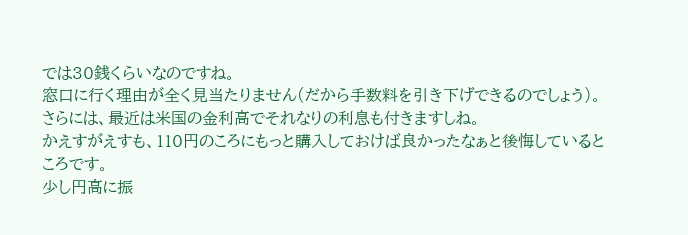では30銭くらいなのですね。
窓口に行く理由が全く見当たりません(だから手数料を引き下げできるのでしょう)。
さらには、最近は米国の金利高でそれなりの利息も付きますしね。
かえすがえすも、110円のころにもっと購入しておけば良かったなぁと後悔しているところです。
少し円高に振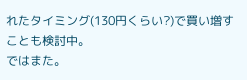れたタイミング(130円くらい?)で買い増すことも検討中。
ではまた。